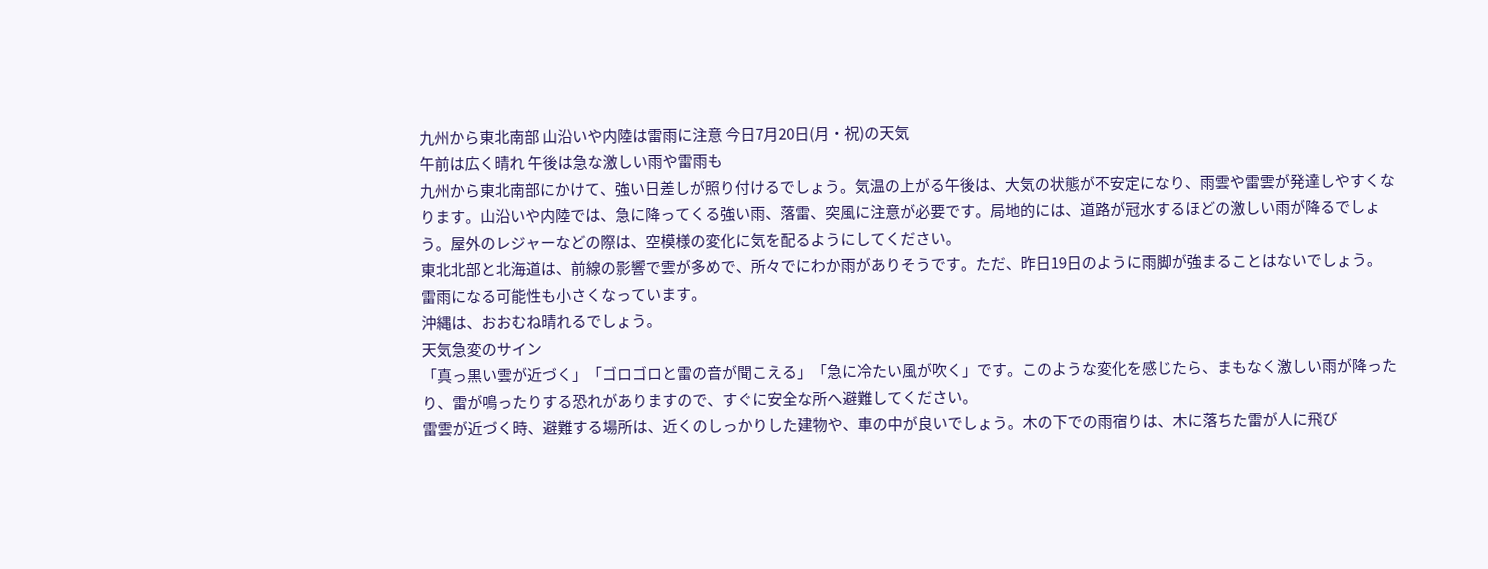九州から東北南部 山沿いや内陸は雷雨に注意 今日7月20日(月・祝)の天気
午前は広く晴れ 午後は急な激しい雨や雷雨も
九州から東北南部にかけて、強い日差しが照り付けるでしょう。気温の上がる午後は、大気の状態が不安定になり、雨雲や雷雲が発達しやすくなります。山沿いや内陸では、急に降ってくる強い雨、落雷、突風に注意が必要です。局地的には、道路が冠水するほどの激しい雨が降るでしょう。屋外のレジャーなどの際は、空模様の変化に気を配るようにしてください。
東北北部と北海道は、前線の影響で雲が多めで、所々でにわか雨がありそうです。ただ、昨日19日のように雨脚が強まることはないでしょう。雷雨になる可能性も小さくなっています。
沖縄は、おおむね晴れるでしょう。
天気急変のサイン
「真っ黒い雲が近づく」「ゴロゴロと雷の音が聞こえる」「急に冷たい風が吹く」です。このような変化を感じたら、まもなく激しい雨が降ったり、雷が鳴ったりする恐れがありますので、すぐに安全な所へ避難してください。
雷雲が近づく時、避難する場所は、近くのしっかりした建物や、車の中が良いでしょう。木の下での雨宿りは、木に落ちた雷が人に飛び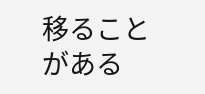移ることがある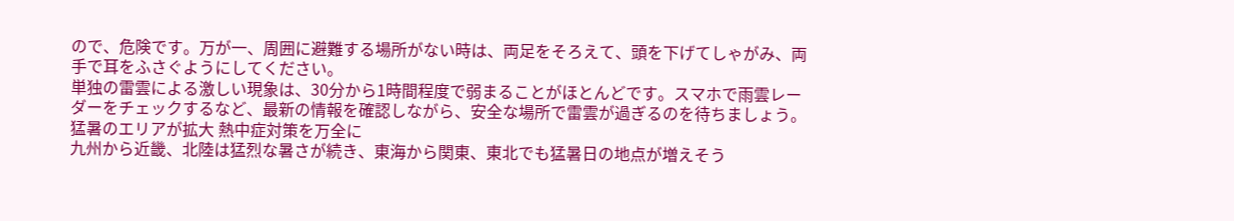ので、危険です。万が一、周囲に避難する場所がない時は、両足をそろえて、頭を下げてしゃがみ、両手で耳をふさぐようにしてください。
単独の雷雲による激しい現象は、30分から1時間程度で弱まることがほとんどです。スマホで雨雲レーダーをチェックするなど、最新の情報を確認しながら、安全な場所で雷雲が過ぎるのを待ちましょう。
猛暑のエリアが拡大 熱中症対策を万全に
九州から近畿、北陸は猛烈な暑さが続き、東海から関東、東北でも猛暑日の地点が増えそう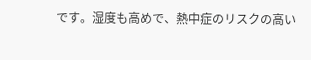です。湿度も高めで、熱中症のリスクの高い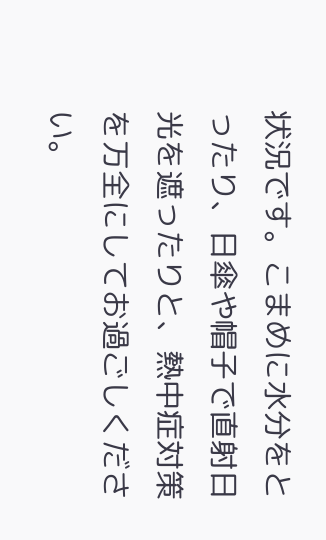状況です。こまめに水分をとったり、日傘や帽子で直射日光を遮ったりと、熱中症対策を万全にしてお過ごしください。